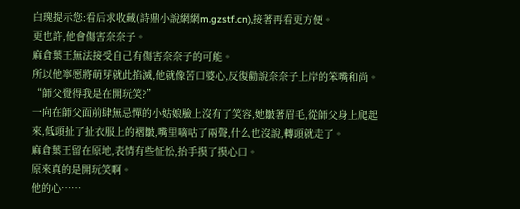白瑰提示您:看后求收藏(詩鼎小說網網m.gzstf.cn),接著再看更方便。
更也許,他會傷害奈奈子。
麻倉葉王無法接受自己有傷害奈奈子的可能。
所以他寧愿將萌芽就此掐滅,他就像苦口婆心,反復勸說奈奈子上岸的笨嘴和尚。
“師父覺得我是在開玩笑?”
一向在師父面前肆無忌憚的小姑娘臉上沒有了笑容,她皺著眉毛,從師父身上爬起來,低頭扯了扯衣服上的褶皺,嘴里嘀咕了兩聲,什么也沒說,轉頭就走了。
麻倉葉王留在原地,表情有些怔忪,抬手摸了摸心口。
原來真的是開玩笑啊。
他的心……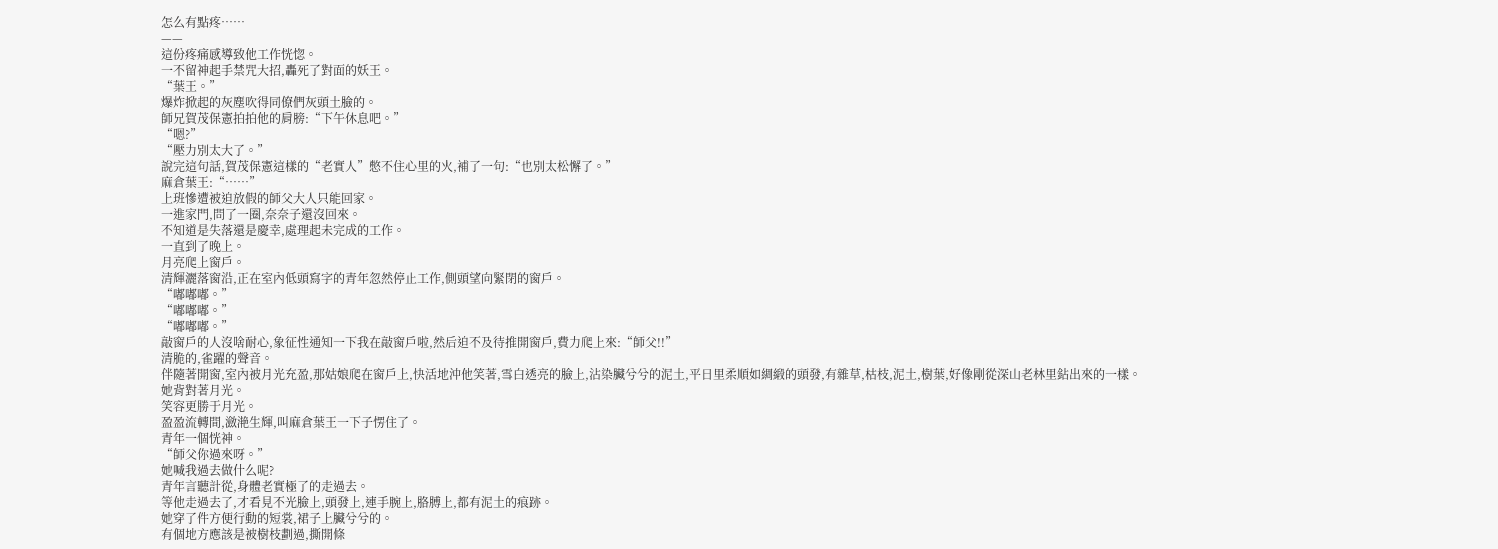怎么有點疼……
——
這份疼痛感導致他工作恍惚。
一不留神起手禁咒大招,轟死了對面的妖王。
“葉王。”
爆炸掀起的灰塵吹得同僚們灰頭土臉的。
師兄賀茂保憲拍拍他的肩膀:“下午休息吧。”
“嗯?”
“壓力別太大了。”
說完這句話,賀茂保憲這樣的“老實人”憋不住心里的火,補了一句:“也別太松懈了。”
麻倉葉王:“……”
上班慘遭被迫放假的師父大人只能回家。
一進家門,問了一圈,奈奈子還沒回來。
不知道是失落還是慶幸,處理起未完成的工作。
一直到了晚上。
月亮爬上窗戶。
清輝灑落窗沿,正在室內低頭寫字的青年忽然停止工作,側頭望向緊閉的窗戶。
“嘟嘟嘟。”
“嘟嘟嘟。”
“嘟嘟嘟。”
敲窗戶的人沒啥耐心,象征性通知一下我在敲窗戶啦,然后迫不及待推開窗戶,費力爬上來:“師父!!”
清脆的,雀躍的聲音。
伴隨著開窗,室內被月光充盈,那姑娘爬在窗戶上,快活地沖他笑著,雪白透亮的臉上,沾染臟兮兮的泥土,平日里柔順如綢緞的頭發,有雜草,枯枝,泥土,樹葉,好像剛從深山老林里鉆出來的一樣。
她背對著月光。
笑容更勝于月光。
盈盈流轉間,瀲滟生輝,叫麻倉葉王一下子愣住了。
青年一個恍神。
“師父你過來呀。”
她喊我過去做什么呢?
青年言聽計從,身體老實極了的走過去。
等他走過去了,才看見不光臉上,頭發上,連手腕上,胳膊上,都有泥土的痕跡。
她穿了件方便行動的短裳,裙子上臟兮兮的。
有個地方應該是被樹枝劃過,撕開條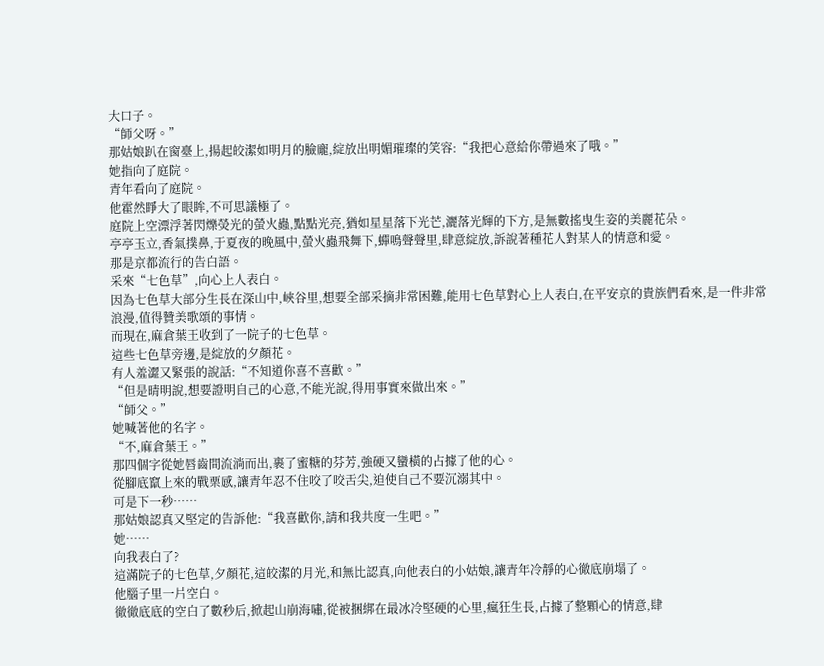大口子。
“師父呀。”
那姑娘趴在窗臺上,揚起皎潔如明月的臉龐,綻放出明媚璀璨的笑容:“我把心意給你帶過來了哦。”
她指向了庭院。
青年看向了庭院。
他霍然睜大了眼眸,不可思議極了。
庭院上空漂浮著閃爍熒光的螢火蟲,點點光亮,猶如星星落下光芒,灑落光輝的下方,是無數搖曳生姿的美麗花朵。
亭亭玉立,香氣撲鼻,于夏夜的晚風中,螢火蟲飛舞下,蟬鳴聲聲里,肆意綻放,訴說著種花人對某人的情意和愛。
那是京都流行的告白語。
采來“七色草”,向心上人表白。
因為七色草大部分生長在深山中,峽谷里,想要全部采摘非常困難,能用七色草對心上人表白,在平安京的貴族們看來,是一件非常浪漫,值得贊美歌頌的事情。
而現在,麻倉葉王收到了一院子的七色草。
這些七色草旁邊,是綻放的夕顏花。
有人羞澀又緊張的說話:“不知道你喜不喜歡。”
“但是晴明說,想要證明自己的心意,不能光說,得用事實來做出來。”
“師父。”
她喊著他的名字。
“不,麻倉葉王。”
那四個字從她唇齒間流淌而出,裹了蜜糖的芬芳,強硬又蠻橫的占據了他的心。
從腳底竄上來的戰栗感,讓青年忍不住咬了咬舌尖,迫使自己不要沉溺其中。
可是下一秒……
那姑娘認真又堅定的告訴他:“我喜歡你,請和我共度一生吧。”
她……
向我表白了?
這滿院子的七色草,夕顏花,這皎潔的月光,和無比認真,向他表白的小姑娘,讓青年冷靜的心徹底崩塌了。
他腦子里一片空白。
徹徹底底的空白了數秒后,掀起山崩海嘯,從被捆綁在最冰冷堅硬的心里,瘋狂生長,占據了整顆心的情意,肆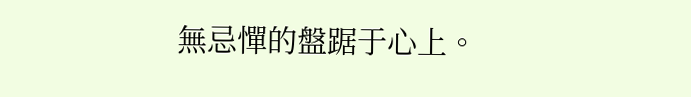無忌憚的盤踞于心上。